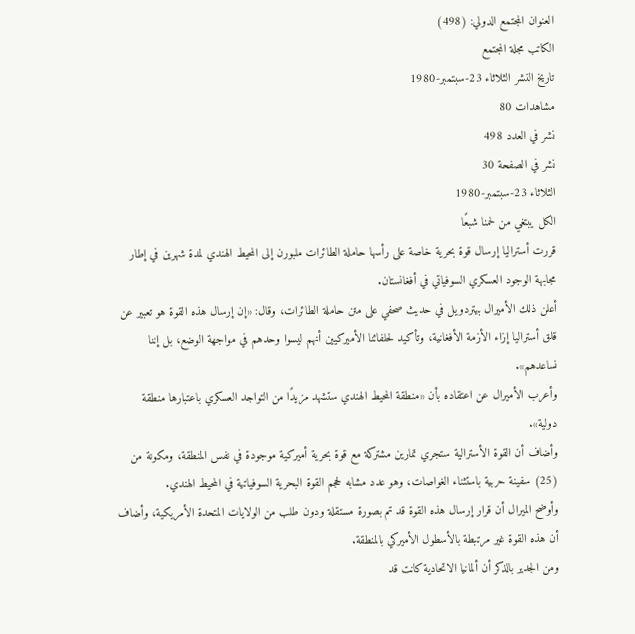العنوان المجتمع الدولي: (498)
الكاتب مجلة المجتمع
تاريخ النشر الثلاثاء 23-سبتمبر-1980
مشاهدات 80
نشر في العدد 498
نشر في الصفحة 30
الثلاثاء 23-سبتمبر-1980
الكل يبتغي من لحمنا شبعًا
قررت أستراليا إرسال قوة بحرية خاصة على رأسها حاملة الطائرات ملبورن إلى المحيط الهندي لمدة شهرين في إطار مجابهة الوجود العسكري السوفياتي في أفغانستان.
أعلن ذلك الأميرال بيتردويل في حديث صحفي على متن حاملة الطائرات، وقال: «إن إرسال هذه القوة هو تعبير عن قلق أستراليا إزاء الأزمة الأفغانية، وتأكيد لحلفائنا الأميركيين أنهم ليسوا وحدهم في مواجهة الوضع، بل إننا نساعدهم».
وأعرب الأميرال عن اعتقاده بأن «منطقة المحيط الهندي ستشهد مزيدًا من التواجد العسكري باعتبارها منطقة دولية».
وأضاف أن القوة الأسترالية ستجري تمارين مشتركة مع قوة بحرية أميركية موجودة في نفس المنطقة، ومكونة من (25) سفينة حربية باستثناء الغواصات، وهو عدد مشابه لحجم القوة البحرية السوفياتية في المحيط الهندي.
وأوضح الميرال أن قرار إرسال هذه القوة قد تم بصورة مستقلة ودون طلب من الولايات المتحدة الأمريكية، وأضاف أن هذه القوة غير مرتبطة بالأسطول الأميركي بالمنطقة.
ومن الجدير بالذكر أن ألمانيا الاتحادية كانت قد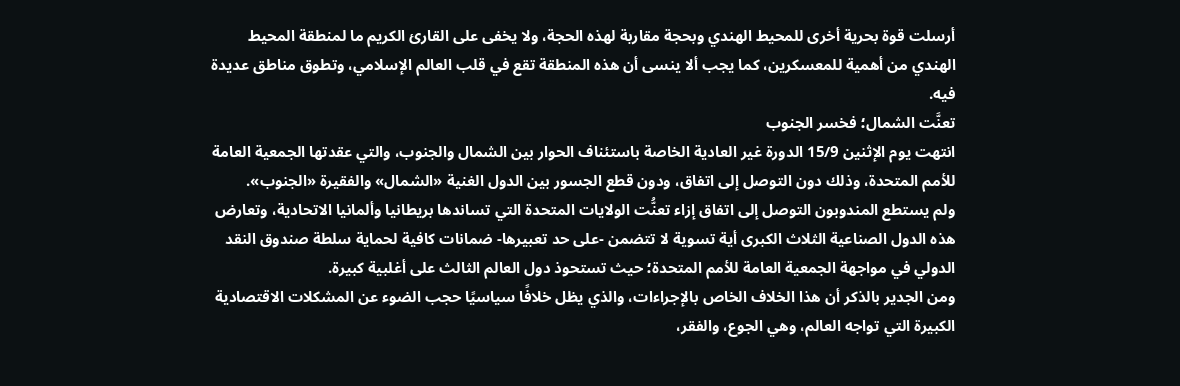أرسلت قوة بحرية أخرى للمحيط الهندي وبحجة مقاربة لهذه الحجة، ولا يخفى على القارئ الكريم ما لمنطقة المحيط الهندي من أهمية للمعسكرين، كما يجب ألا ينسى أن هذه المنطقة تقع في قلب العالم الإسلامي، وتطوق مناطق عديدة فيه.
تعنَّت الشمال؛ فخسر الجنوب
انتهت يوم الإثنين 15/9 الدورة غير العادية الخاصة باستئناف الحوار بين الشمال والجنوب، والتي عقدتها الجمعية العامة للأمم المتحدة، وذلك دون التوصل إلى اتفاق، ودون قطع الجسور بين الدول الغنية «الشمال» والفقيرة «الجنوب».
ولم يستطع المندوبون التوصل إلى اتفاق إزاء تعنُّت الولايات المتحدة التي تساندها بريطانيا وألمانيا الاتحادية، وتعارض هذه الدول الصناعية الثلاث الكبرى أية تسوية لا تتضمن -على حد تعبيرها- ضمانات كافية لحماية سلطة صندوق النقد الدولي في مواجهة الجمعية العامة للأمم المتحدة؛ حيث تستحوذ دول العالم الثالث على أغلبية كبيرة.
ومن الجدير بالذكر أن هذا الخلاف الخاص بالإجراءات، والذي يظل خلافًا سياسيًا حجب الضوء عن المشكلات الاقتصادية الكبيرة التي تواجه العالم، وهي الجوع، والفقر،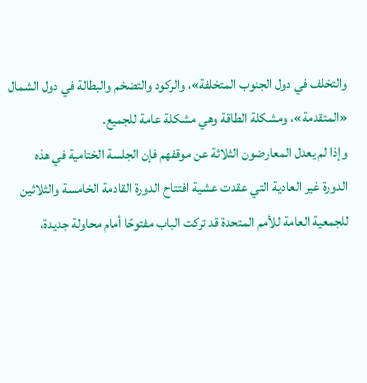والتخلف في دول الجنوب المتخلفة»، والركود والتضخم والبطالة في دول الشمال «المتقدمة»، ومشكلة الطاقة وهي مشكلة عامة للجميع.
وإذا لم يعدل المعارضون الثلاثة عن موقفهم فإن الجلسة الختامية في هذه الدورة غير العادية التي عقدت عشية افتتاح الدورة القادمة الخامسة والثلاثين للجمعية العامة للأمم المتحدة قد تركت الباب مفتوحًا أمام محاولة جديدة،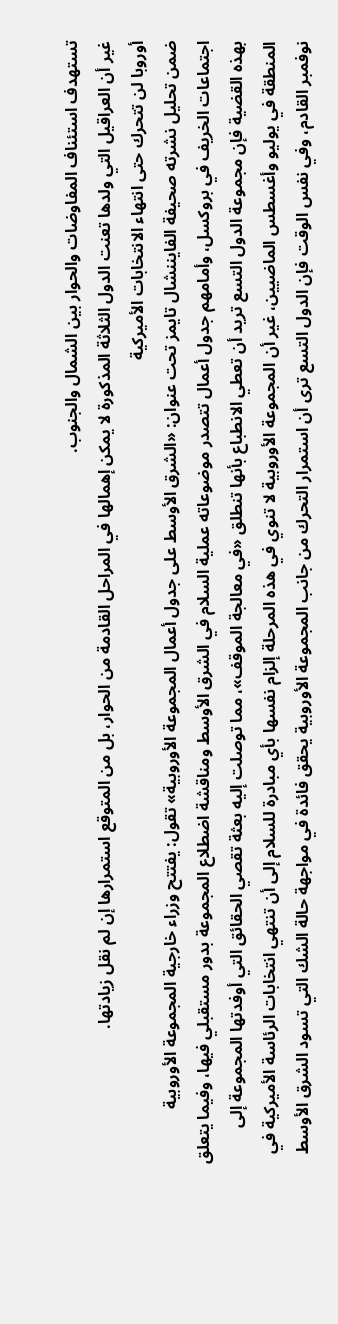تستهدف استئناف المفاوضات والحوار بين الشمال والجنوب.
غير أن العراقيل التي ولدها تعنت الدول الثلاثة المذكورة لا يمكن إهمالها في المراحل القادمة من الحوار، بل من المتوقع استمرارها إن لم نقل زيادتها.
أوروبا لن تتحرك حتى انتهاء الانتخابات الأميركية
ضمن تحليل نشرته صحيفة الفايننشال تايمز تحت عنوان: «الشرق الأوسط على جدول أعمال المجموعة الأوروبية» تقول: يفتتح وزراء خارجية المجموعة الأوروبية اجتماعات الخريف في بروكسل، وأمامهم جدول أعمال تتصدر موضوعاته عملية السلام في الشرق الأوسط ومناقشة اضطلاع المجموعة بدور مستقبلي فيها، وفيما يتعلق بهذه القضية فإن مجموعة الدول التسع تريد أن تعطي الانطباع بأنها تنطلق «في معالجة الموقف»، مما توصلت إليه بعثة تقصي الحقائق التي أوفدتها المجموعة إلى المنطقة في يوليو وأغسطس الماضيين، غير أن المجموعة الأوروبية لا تنوي في هذه المرحلة إلزام نفسها بأي مبادرة للسلام إلى أن تنتهي انتخابات الرئاسة الأميركية في نوفمبر القادم، وفي نفس الوقت فإن الدول التسع ترى أن استمرار التحرك من جانب المجموعة الأوروبية يحقق فائدة في مواجهة حالة الشك التي تسود الشرق الأوسط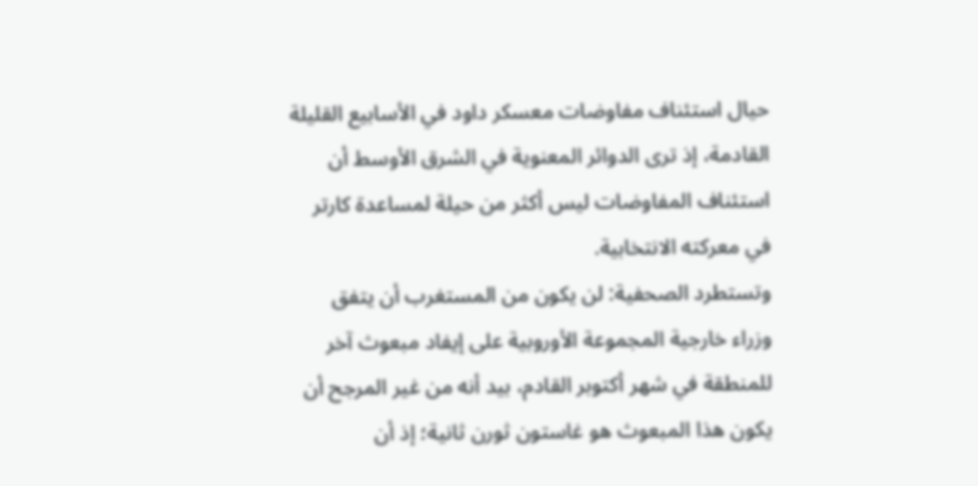حيال استئناف مفاوضات معسكر داود في الأسابيع القليلة القادمة، إذ ترى الدوائر المعنوية في الشرق الأوسط أن استئناف المفاوضات ليس أكثر من حيلة لمساعدة كارتر في معركته الانتخابية.
وتستطرد الصحفية: لن يكون من المستغرب أن يتفق وزراء خارجية المجموعة الأوروبية على إيفاد مبعوث آخر للمنطقة في شهر أكتوبر القادم، بيد أنه من غير المرجح أن يكون هذا المبعوث هو غاستون ثورن ثانية؛ إذ أن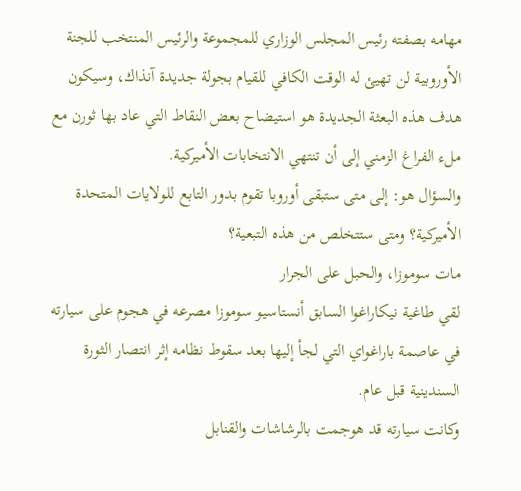مهامه بصفته رئيس المجلس الوزاري للمجموعة والرئيس المنتخب للجنة الأوروبية لن تهيئ له الوقت الكافي للقيام بجولة جديدة آنذاك، وسيكون هدف هذه البعثة الجديدة هو استيضاح بعض النقاط التي عاد بها ثورن مع ملء الفراغ الزمني إلى أن تنتهي الانتخابات الأميركية.
والسؤال هو: إلى متى ستبقى أوروبا تقوم بدور التابع للولايات المتحدة الأميركية؟ ومتى ستتخلص من هذه التبعية؟
مات سوموزا، والحبل على الجرار
لقي طاغية نيكاراغوا السابق أنستاسيو سوموزا مصرعه في هجوم على سيارته في عاصمة باراغواي التي لجأ إليها بعد سقوط نظامه إثر انتصار الثورة السندينية قبل عام.
وكانت سيارته قد هوجمت بالرشاشات والقنابل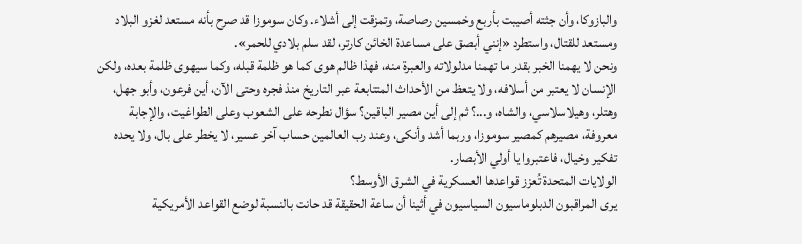والبازوكا، وأن جثته أصيبت بأربع وخمسين رصاصة، وتمزقت إلى أشلاء. وكان سوموزا قد صرح بأنه مستعد لغزو البلاد ومستعد للقتال، واستطرد «إنني أبصق على مساعدة الخائن كارتر، لقد سلم بلادي للحمر».
ونحن لا يهمنا الخبر بقدر ما تهمنا مدلولاته والعبرة منه، فهذا ظالم هوى كما هو ظلمة قبله، وكما سيهوى ظلمة بعده، ولكن الإنسان لا يعتبر من أسلافه، ولا يتعظ من الأحداث المتتابعة عبر التاريخ منذ فجره وحتى الآن، أين فرعون، وأبو جهل، وهتلر، وهيلاسلاسي، والشاه، و...؟ ثم إلى أين مصير الباقين؟ سؤال نطرحه على الشعوب وعلى الطواغيت، والإجابة معروفة، مصيرهم كمصير سوموزا، وربما أشد وأنكى، وعند رب العالمين حساب آخر عسير، لا يخطر على بال، ولا يحده تفكير وخيال، فاعتبروا يا أولي الأبصار.
الولايات المتحدة تُعزز قواعدها العسكرية في الشرق الأوسط؟
يرى المراقبون الدبلوماسيون السياسيون في أثينا أن ساعة الحقيقة قد حانت بالنسبة لوضع القواعد الأمريكية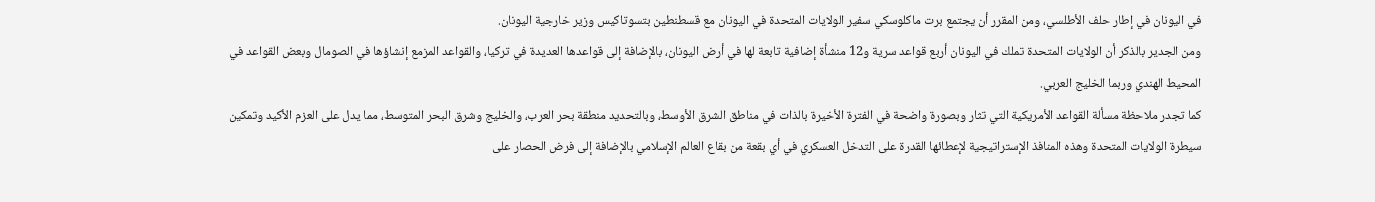في اليونان في إطار حلف الأطلسي، ومن المقرر أن يجتمع برت ماكلوسكي سفير الولايات المتحدة في اليونان مع قسطنطين بتسوتاكيس وزير خارجية اليونان.
ومن الجدير بالذكر أن الولايات المتحدة تملك في اليونان أربع قواعد سرية و12 منشأة إضافية تابعة لها في أرض اليونان، بالإضافة إلى قواعدها العديدة في تركيا، والقواعد المزمع إنشاؤها في الصومال وبعض القواعد في المحيط الهندي وربما الخليج العربي.
كما تجدر ملاحظة مسألة القواعد الأمريكية التي تثار وبصورة واضحة في الفترة الأخيرة بالذات في مناطق الشرق الأوسط، وبالتحديد منطقة بحر العرب، والخليج وشرق البحر المتوسط، مما يدل على العزم الأكيد وتمكين سيطرة الولايات المتحدة وهذه المنافذ الإستراتيجية لإعطائها القدرة على التدخل العسكري في أي بقعة من بقاع العالم الإسلامي بالإضافة إلى فرض الحصار على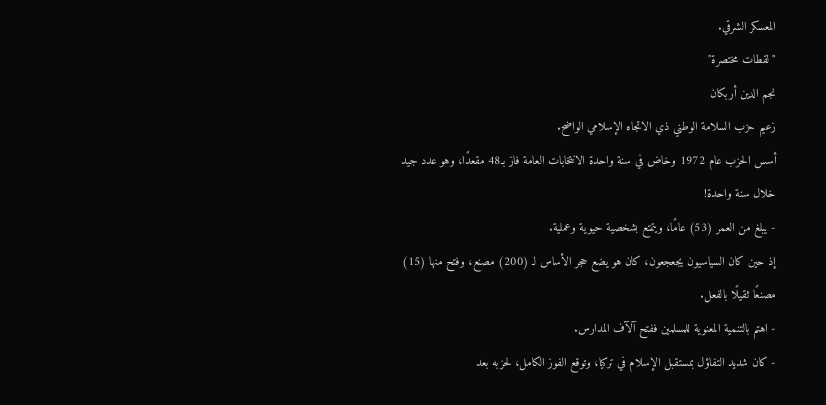المعسكر الشرقي.
"لقطات مختصرة"
نجم الدين أربكان
زعيم حزب السلامة الوطني ذي الاتجاه الإسلامي الواضح.
أسس الحزب عام 1972 وخاض في سنة واحدة الانتخابات العامة فاز بـ48 مقعدًا، وهو عدد جيد خلال سنة واحدة!
- يبلغ من العمر (53) عامًا، ويتمتع بشخصية حيوية وعملية.
إذ حين كان السياسيون يجعجعون، كان هو يضع حجر الأساس لـ (200) مصنع، وفتح منها (15) مصنعًا ثقيلًا بالفعل.
- اهتم بالتنمية المعنوية للمسلمين ففتح آلآف المدارس.
- كان شديد التفاؤل بمستقبل الإسلام في تركيا، وتوقع الفوز الكامل، لحزبه بعد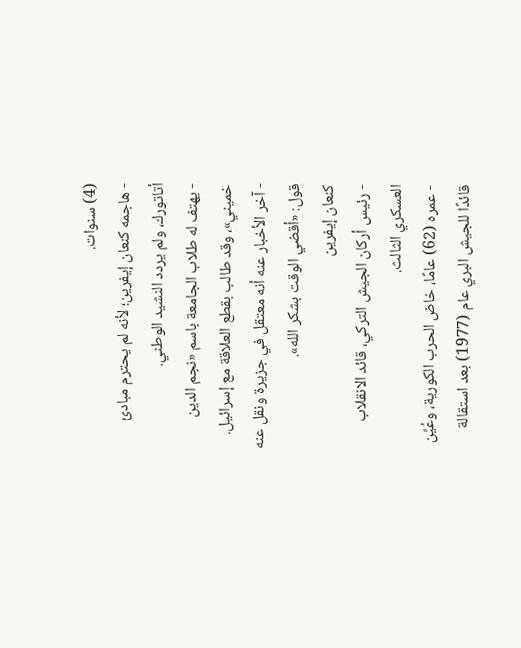(4) سنوات.
- هاجمه كنعان إيفرين؛ لأنه لم يحترم مبادئ أتاتورك، ولم يردد النشيد الوطني.
- يهتف له طلاب الجامعة باسم «نجم الدين خميني»، وقد طالب بقطع العلاقة مع إسرائيل.
- آخر الأخبار عنه أنه معتقل في جزيرة ونقل عنه قول: «أقضي الوقت بشكر الله».
كنعان إيفرين
- رئيس أركان الجيش التركي، قائد الانقلاب العسكري الثالث.
- عمره (62) عامًا، خاض الحرب الكورية، وعُيِّن قائدًا للجيش البري عام (1977) بعد استقالة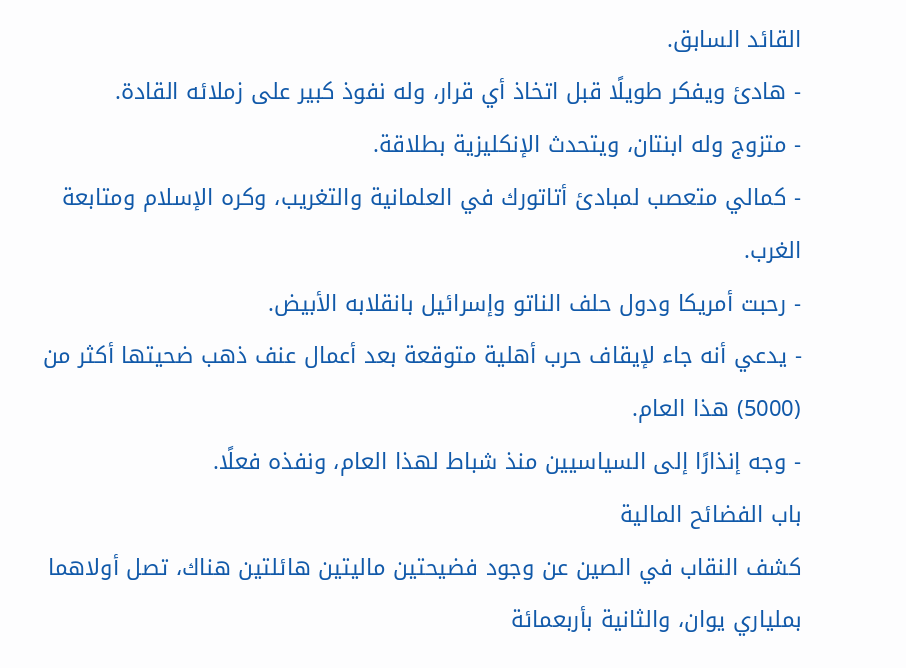القائد السابق.
- هادئ ويفكر طويلًا قبل اتخاذ أي قرار، وله نفوذ كبير على زملائه القادة.
- متزوج وله ابنتان، ويتحدث الإنكليزية بطلاقة.
- كمالي متعصب لمبادئ أتاتورك في العلمانية والتغريب، وكره الإسلام ومتابعة الغرب.
- رحبت أمريكا ودول حلف الناتو وإسرائيل بانقلابه الأبيض.
- يدعي أنه جاء لإيقاف حرب أهلية متوقعة بعد أعمال عنف ذهب ضحيتها أكثر من (5000) هذا العام.
- وجه إنذارًا إلى السياسيين منذ شباط لهذا العام، ونفذه فعلًا.
باب الفضائح المالية
كشف النقاب في الصين عن وجود فضيحتين ماليتين هائلتين هناك، تصل أولاهما بملياري يوان، والثانية بأربعمائة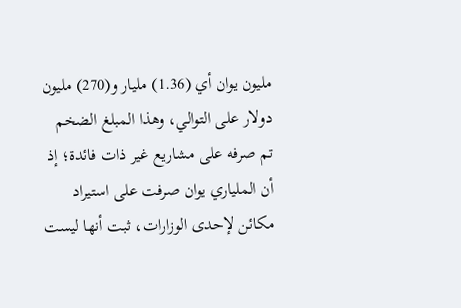مليون يوان أي (1.36) مليار و(270) مليون دولار على التوالي، وهذا المبلغ الضخم تم صرفه على مشاريع غير ذات فائدة؛ إذ أن الملياري يوان صرفت على استيراد مكائن لإحدى الوزارات، ثبت أنها ليست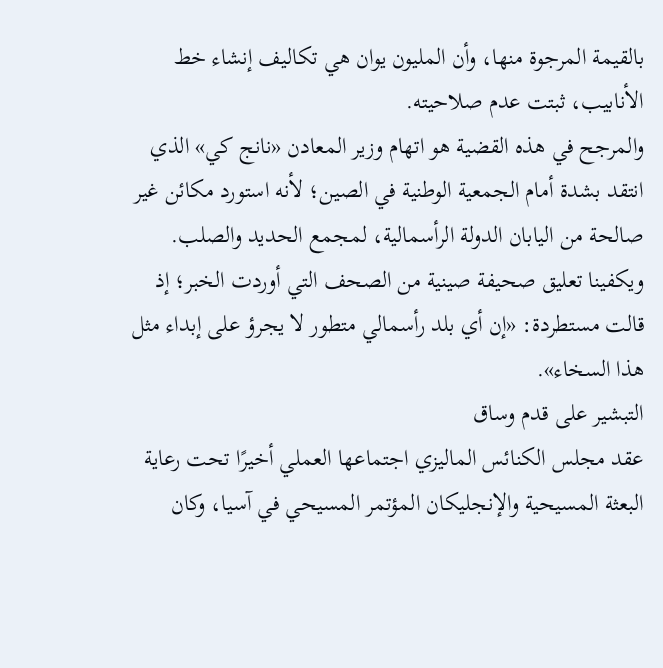بالقيمة المرجوة منها، وأن المليون يوان هي تكاليف إنشاء خط الأنابيب، ثبتت عدم صلاحيته.
والمرجح في هذه القضية هو اتهام وزير المعادن «نانج كي» الذي انتقد بشدة أمام الجمعية الوطنية في الصين؛ لأنه استورد مكائن غير صالحة من اليابان الدولة الرأسمالية، لمجمع الحديد والصلب.
ويكفينا تعليق صحيفة صينية من الصحف التي أوردت الخبر؛ إذ قالت مستطردة: «إن أي بلد رأسمالي متطور لا يجرؤ على إبداء مثل هذا السخاء».
التبشير على قدم وساق
عقد مجلس الكنائس الماليزي اجتماعها العملي أخيرًا تحت رعاية البعثة المسيحية والإنجليكان المؤتمر المسيحي في آسيا، وكان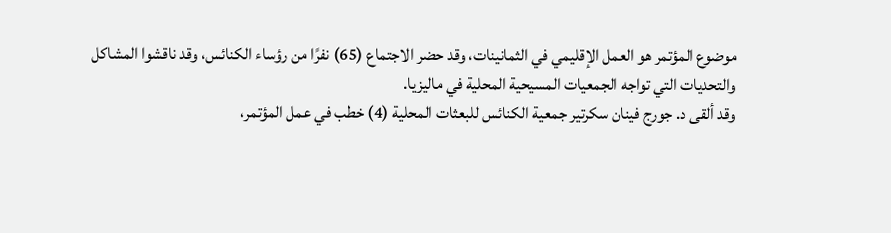موضوع المؤتمر هو العمل الإقليمي في الثمانينات، وقد حضر الاجتماع (65) نفرًا من رؤساء الكنائس، وقد ناقشوا المشاكل والتحديات التي تواجه الجمعيات المسيحية المحلية في ماليزيا.
وقد ألقى د. جورج فينان سكرتير جمعية الكنائس للبعثات المحلية (4) خطب في عمل المؤتمر،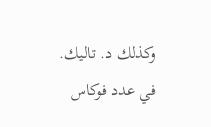وكذلك د. تاليك.
في عدد فوكاس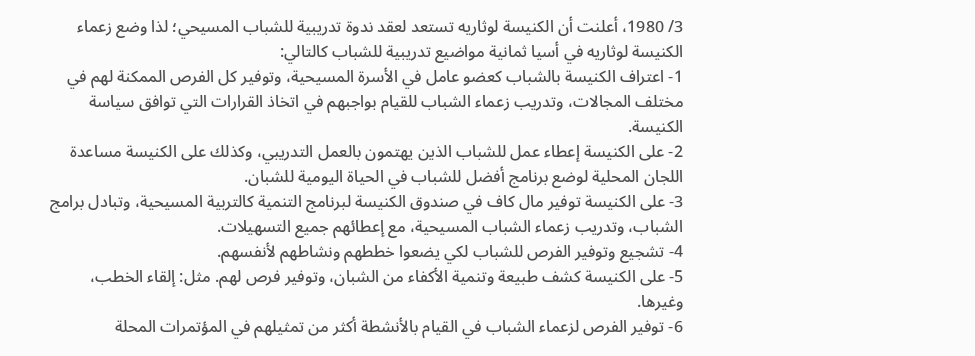3/ 1980، أعلنت أن الكنيسة لوثاريه تستعد لعقد ندوة تدريبية للشباب المسيحي؛ لذا وضع زعماء الكنيسة لوثاريه في أسيا ثمانية مواضيع تدريبية للشباب كالتالي:
1- اعتراف الكنيسة بالشباب كعضو عامل في الأسرة المسيحية، وتوفير كل الفرص الممكنة لهم في مختلف المجالات، وتدريب زعماء الشباب للقيام بواجبهم في اتخاذ القرارات التي توافق سياسة الكنيسة.
2- على الكنيسة إعطاء عمل للشباب الذين يهتمون بالعمل التدريبي، وكذلك على الكنيسة مساعدة اللجان المحلية لوضع برنامج أفضل للشباب في الحياة اليومية للشبان.
3- على الكنيسة توفير مال كاف في صندوق الكنيسة لبرنامج التنمية كالتربية المسيحية، وتبادل برامج الشباب، وتدريب زعماء الشباب المسيحية، مع إعطائهم جميع التسهيلات.
4- تشجيع وتوفير الفرص للشباب لكي يضعوا خططهم ونشاطهم لأنفسهم.
5- على الكنيسة كشف طبيعة وتنمية الأكفاء من الشبان، وتوفير فرص لهم. مثل: إلقاء الخطب، وغيرها.
6- توفير الفرص لزعماء الشباب في القيام بالأنشطة أكثر من تمثيلهم في المؤتمرات المحلة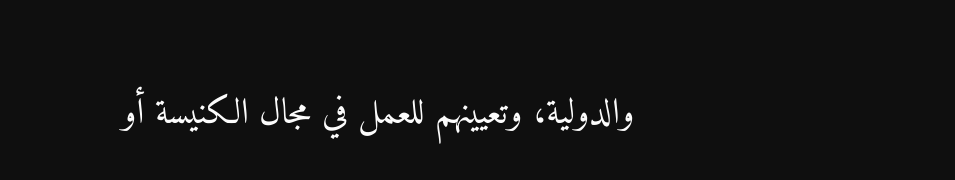والدولية، وتعيينهم للعمل في مجال الكنيسة أو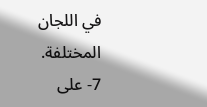في اللجان المختلفة.
7- على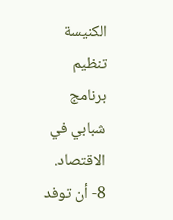الكنيسة تنظيم برنامج شبابي في الاقتصاد.
8- أن توفد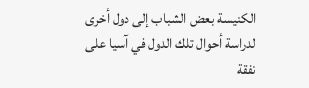الكنيسة بعض الشباب إلى دول أخرى لدراسة أحوال تلك الدول في آسيا على نفقة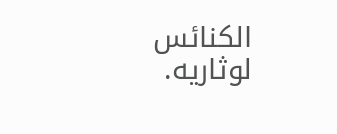الكنائس لوثاريه.